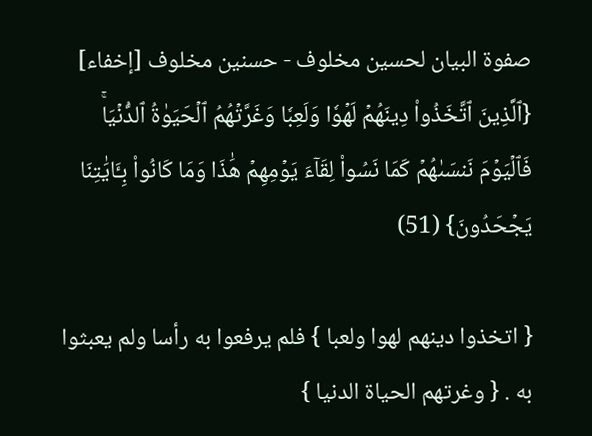صفوة البيان لحسين مخلوف - حسنين مخلوف [إخفاء]
{ٱلَّذِينَ ٱتَّخَذُواْ دِينَهُمۡ لَهۡوٗا وَلَعِبٗا وَغَرَّتۡهُمُ ٱلۡحَيَوٰةُ ٱلدُّنۡيَاۚ فَٱلۡيَوۡمَ نَنسَىٰهُمۡ كَمَا نَسُواْ لِقَآءَ يَوۡمِهِمۡ هَٰذَا وَمَا كَانُواْ بِـَٔايَٰتِنَا يَجۡحَدُونَ} (51)

{ اتخذوا دينهم لهوا ولعبا } فلم يرفعوا به رأسا ولم يعبثوا به . { وغرتهم الحياة الدنيا }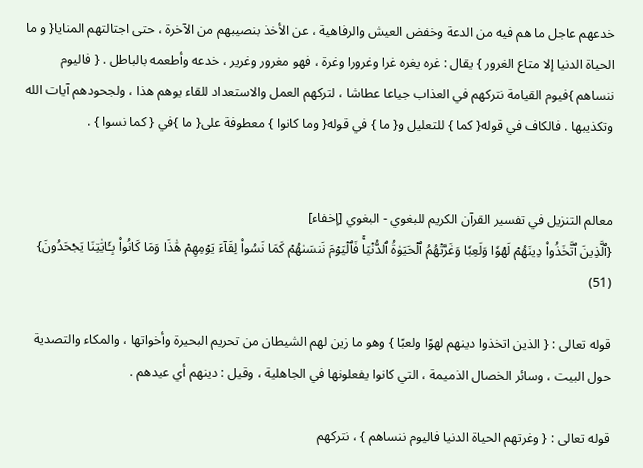خدعهم عاجل ما هم فيه من الدعة وخفض العيش والرفاهية ، عن الأخذ بنصيبهم من الآخرة ، حتى اجتالتهم المنايا{ و ما الحياة الدنيا إلا متاع الغرور } يقال : غره يغره غرا وغرورا وغرة ، فهو مغرور وغرير ، خدعه وأطعمه بالباطل . { فاليوم ننساهم }فيوم القيامة نتركهم في العذاب جياعا عطاشا ، لتركهم العمل والاستعداد للقاء يوهم هذا ، ولجحودهم آيات الله وتكذيبها . فالكاف في قوله{ كما } للتعليل و{ ما } في قوله{ وما كانوا } معطوفة على{ ما }في { كما نسوا } .


معالم التنزيل في تفسير القرآن الكريم للبغوي - البغوي [إخفاء]
{ٱلَّذِينَ ٱتَّخَذُواْ دِينَهُمۡ لَهۡوٗا وَلَعِبٗا وَغَرَّتۡهُمُ ٱلۡحَيَوٰةُ ٱلدُّنۡيَاۚ فَٱلۡيَوۡمَ نَنسَىٰهُمۡ كَمَا نَسُواْ لِقَآءَ يَوۡمِهِمۡ هَٰذَا وَمَا كَانُواْ بِـَٔايَٰتِنَا يَجۡحَدُونَ} (51)

قوله تعالى : { الذين اتخذوا دينهم لهوًا ولعبًا } وهو ما زين لهم الشيطان من تحريم البحيرة وأخواتها ، والمكاء والتصدية حول البيت ، وسائر الخصال الذميمة ، التي كانوا يفعلونها في الجاهلية ، وقيل : دينهم أي عيدهم .

قوله تعالى : { وغرتهم الحياة الدنيا فاليوم ننساهم } ، نتركهم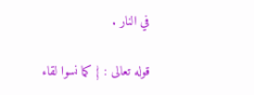في النار .

قوله تعالى : { كما نسوا لقاء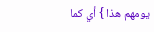يومهم هذا } أي كما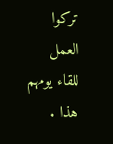تركوا العمل للقاء يومهم هذا .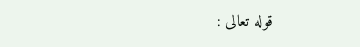قوله تعالى :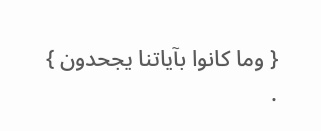{ وما كانوا بآياتنا يجحدون } .